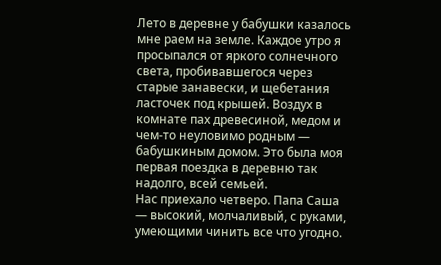Лето в деревне у бабушки казалось мне раем на земле. Каждое утро я просыпался от яркого солнечного света, пробивавшегося через старые занавески, и щебетания ласточек под крышей. Воздух в комнате пах древесиной, медом и чем-то неуловимо родным — бабушкиным домом. Это была моя первая поездка в деревню так надолго, всей семьей.
Нас приехало четверо. Папа Саша — высокий, молчаливый, с руками, умеющими чинить все что угодно.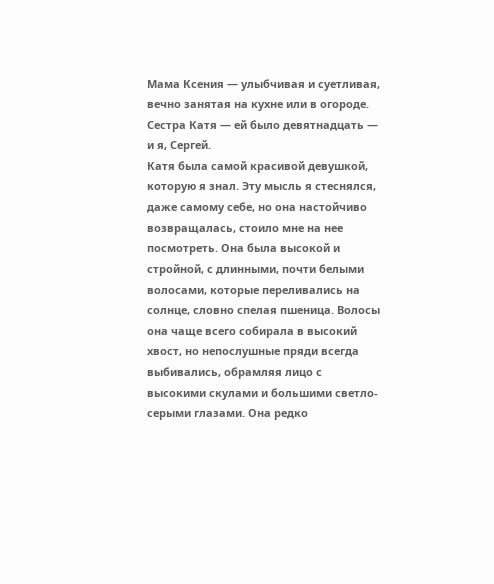Мама Ксения — улыбчивая и суетливая, вечно занятая на кухне или в огороде. Сестра Катя — ей было девятнадцать — и я, Сергей.
Катя была самой красивой девушкой, которую я знал. Эту мысль я стеснялся, даже самому себе, но она настойчиво возвращалась, стоило мне на нее посмотреть. Она была высокой и стройной, с длинными, почти белыми волосами, которые переливались на солнце, словно спелая пшеница. Волосы она чаще всего собирала в высокий хвост, но непослушные пряди всегда выбивались, обрамляя лицо с высокими скулами и большими светло-серыми глазами. Она редко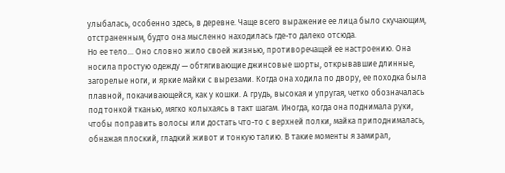улыбалась, особенно здесь, в деревне. Чаще всего выражение ее лица было скучающим, отстраненным, будто она мысленно находилась где-то далеко отсюда.
Но ее тело... Оно словно жило своей жизнью, противоречащей ее настроению. Она носила простую одежду — обтягивающие джинсовые шорты, открывавшие длинные, загорелые ноги, и яркие майки с вырезами. Когда она ходила по двору, ее походка была плавной, покачивающейся, как у кошки. А грудь, высокая и упругая, четко обозначалась под тонкой тканью, мягко колыхаясь в такт шагам. Иногда, когда она поднимала руки, чтобы поправить волосы или достать что-то с верхней полки, майка приподнималась, обнажая плоский, гладкий живот и тонкую талию. В такие моменты я замирал,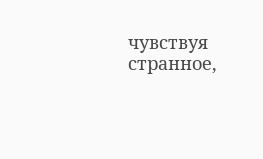чувствуя странное,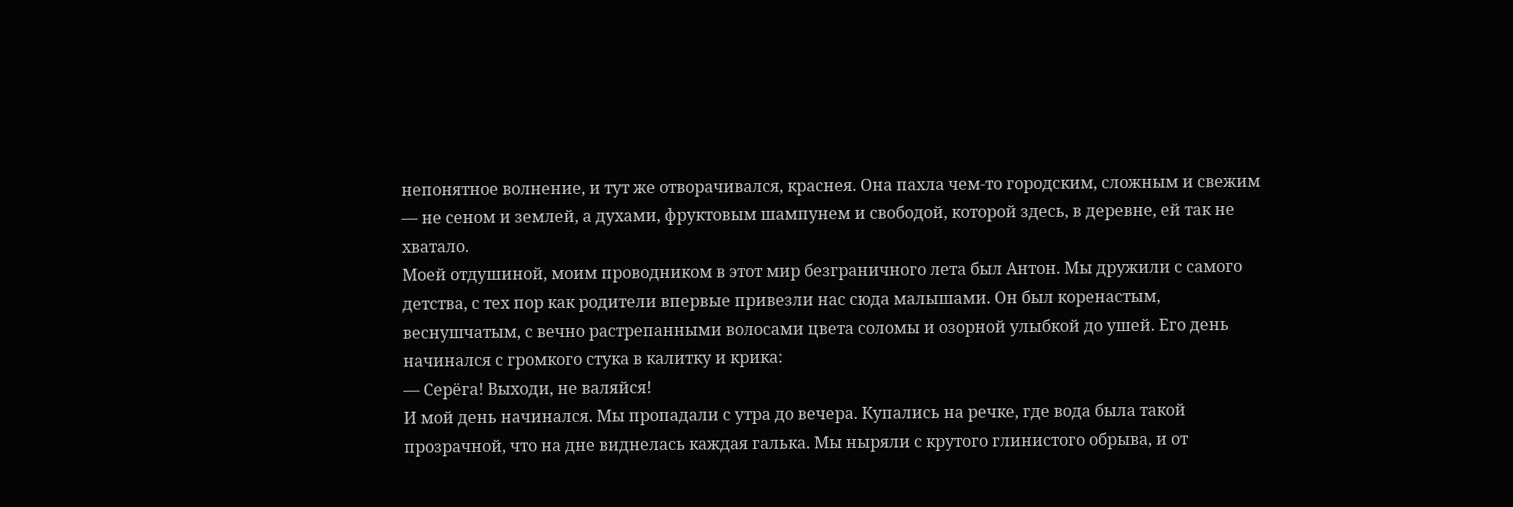непонятное волнение, и тут же отворачивался, краснея. Она пахла чем-то городским, сложным и свежим — не сеном и землей, а духами, фруктовым шампунем и свободой, которой здесь, в деревне, ей так не хватало.
Моей отдушиной, моим проводником в этот мир безграничного лета был Антон. Мы дружили с самого детства, с тех пор как родители впервые привезли нас сюда малышами. Он был коренастым, веснушчатым, с вечно растрепанными волосами цвета соломы и озорной улыбкой до ушей. Его день начинался с громкого стука в калитку и крика:
— Серёга! Выходи, не валяйся!
И мой день начинался. Мы пропадали с утра до вечера. Купались на речке, где вода была такой прозрачной, что на дне виднелась каждая галька. Мы ныряли с крутого глинистого обрыва, и от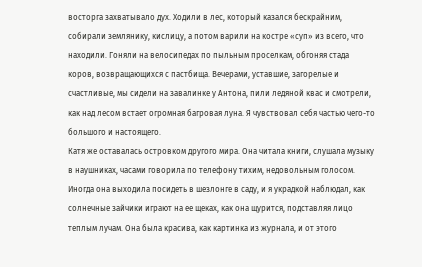восторга захватывало дух. Ходили в лес, который казался бескрайним, собирали землянику, кислицу, а потом варили на костре «суп» из всего, что находили. Гоняли на велосипедах по пыльным проселкам, обгоняя стада коров, возвращающихся с пастбища. Вечерами, уставшие, загорелые и счастливые, мы сидели на завалинке у Антона, пили ледяной квас и смотрели, как над лесом встает огромная багровая луна. Я чувствовал себя частью чего-то большого и настоящего.
Катя же оставалась островком другого мира. Она читала книги, слушала музыку в наушниках, часами говорила по телефону тихим, недовольным голосом. Иногда она выходила посидеть в шезлонге в саду, и я украдкой наблюдал, как солнечные зайчики играют на ее щеках, как она щурится, подставляя лицо теплым лучам. Она была красива, как картинка из журнала, и от этого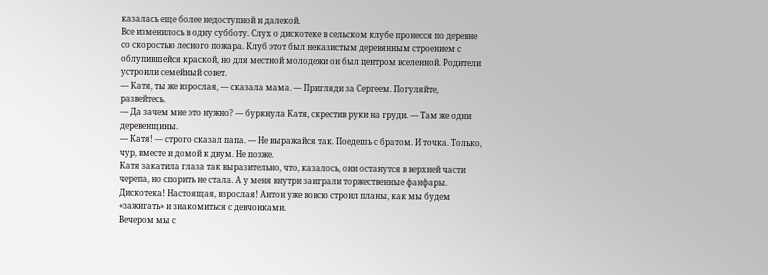казалась еще более недоступной и далекой.
Все изменилось в одну субботу. Слух о дискотеке в сельском клубе пронесся по деревне со скоростью лесного пожара. Клуб этот был неказистым деревянным строением с облупившейся краской, но для местной молодежи он был центром вселенной. Родители устроили семейный совет.
— Катя, ты же взрослая, — сказала мама. — Пригляди за Сергеем. Погуляйте, развейтесь.
— Да зачем мне это нужно? — буркнула Катя, скрестив руки на груди. — Там же одни деревенщины.
— Катя! — строго сказал папа. — Не выражайся так. Поедешь с братом. И точка. Только, чур, вместе и домой к двум. Не позже.
Катя закатила глаза так выразительно, что, казалось, они останутся в верхней части черепа, но спорить не стала. А у меня внутри заиграли торжественные фанфары. Дискотека! Настоящая, взрослая! Антон уже вовсю строил планы, как мы будем «зажигать» и знакомиться с девчонками.
Вечером мы с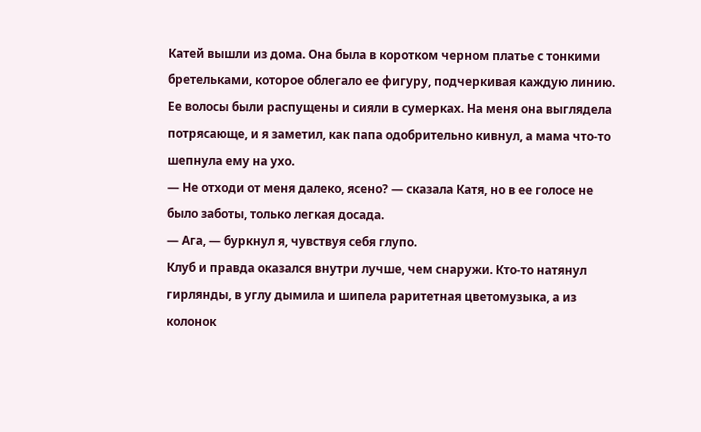Катей вышли из дома. Она была в коротком черном платье с тонкими бретельками, которое облегало ее фигуру, подчеркивая каждую линию. Ее волосы были распущены и сияли в сумерках. На меня она выглядела потрясающе, и я заметил, как папа одобрительно кивнул, а мама что-то шепнула ему на ухо.
— Не отходи от меня далеко, ясено? — сказала Катя, но в ее голосе не было заботы, только легкая досада.
— Ага, — буркнул я, чувствуя себя глупо.
Клуб и правда оказался внутри лучше, чем снаружи. Кто-то натянул гирлянды, в углу дымила и шипела раритетная цветомузыка, а из колонок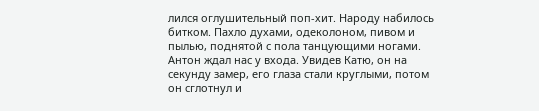лился оглушительный поп-хит. Народу набилось битком. Пахло духами, одеколоном, пивом и пылью, поднятой с пола танцующими ногами.
Антон ждал нас у входа. Увидев Катю, он на секунду замер, его глаза стали круглыми, потом он сглотнул и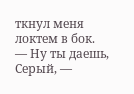ткнул меня локтем в бок.
— Ну ты даешь, Серый, —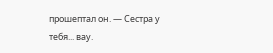прошептал он. — Сестра у тебя... вау.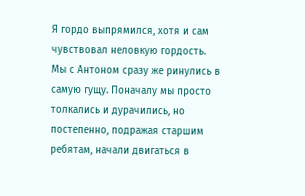Я гордо выпрямился, хотя и сам чувствовал неловкую гордость.
Мы с Антоном сразу же ринулись в самую гущу. Поначалу мы просто толкались и дурачились, но постепенно, подражая старшим ребятам, начали двигаться в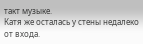такт музыке.
Катя же осталась у стены недалеко от входа.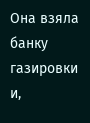Она взяла банку газировки и,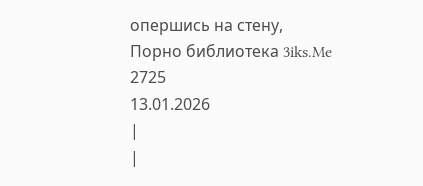опершись на стену,
Порно библиотека 3iks.Me
2725
13.01.2026
|
|